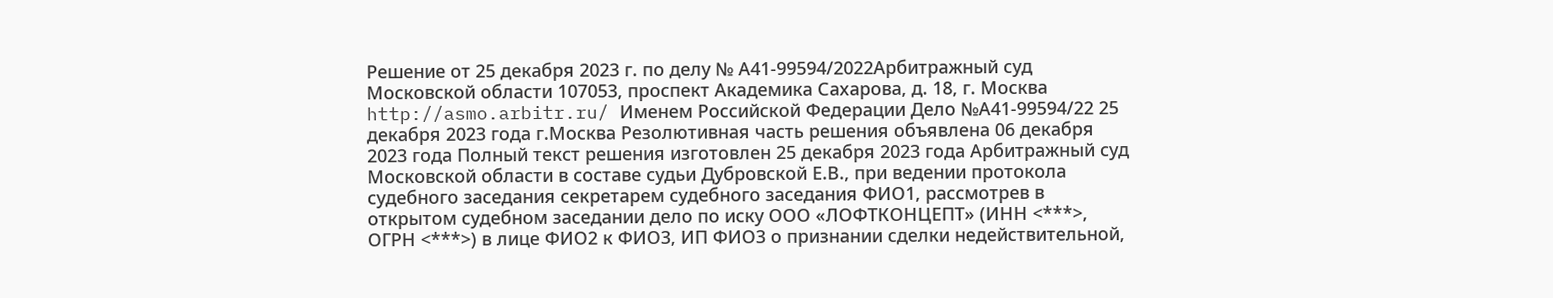Решение от 25 декабря 2023 г. по делу № А41-99594/2022Арбитражный суд Московской области 107053, проспект Академика Сахарова, д. 18, г. Москва http://asmo.arbitr.ru/ Именем Российской Федерации Дело №А41-99594/22 25 декабря 2023 года г.Москва Резолютивная часть решения объявлена 06 декабря 2023 года Полный текст решения изготовлен 25 декабря 2023 года Арбитражный суд Московской области в составе судьи Дубровской Е.В., при ведении протокола судебного заседания секретарем судебного заседания ФИО1, рассмотрев в открытом судебном заседании дело по иску ООО «ЛОФТКОНЦЕПТ» (ИНН <***>, ОГРН <***>) в лице ФИО2 к ФИО3, ИП ФИО3 о признании сделки недействительной,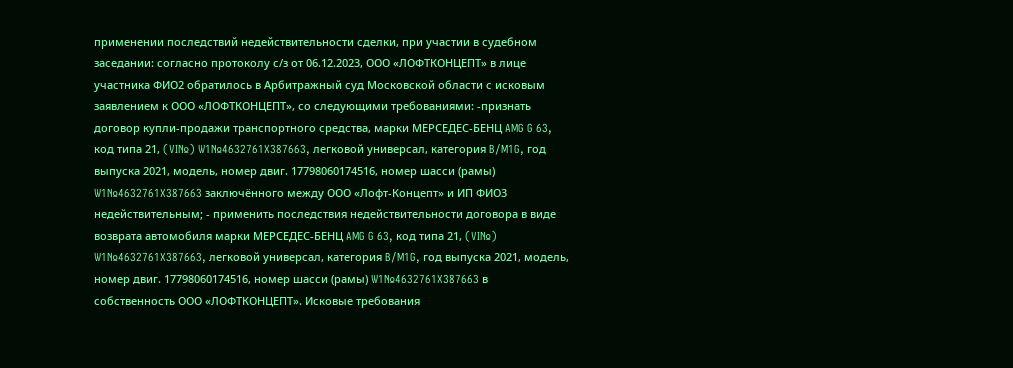применении последствий недействительности сделки, при участии в судебном заседании: согласно протоколу с/з от 06.12.2023, ООО «ЛОФТКОНЦЕПТ» в лице участника ФИО2 обратилось в Арбитражный суд Московской области с исковым заявлением к ООО «ЛОФТКОНЦЕПТ», со следующими требованиями: -признать договор купли-продажи транспортного средства, марки МЕРСЕДЕС-БЕНЦ AMG G 63, код типа 21, (VI№) W1№4632761X387663, легковой универсал, категория B/M1G, год выпуска 2021, модель, номер двиг. 17798060174516, номер шасси (рамы) W1№4632761X387663 заключённого между ООО «Лофт-Концепт» и ИП ФИО3 недействительным; - применить последствия недействительности договора в виде возврата автомобиля марки МЕРСЕДЕС-БЕНЦ AMG G 63, код типа 21, (VI№) W1№4632761X387663, легковой универсал, категория B/M1G, год выпуска 2021, модель, номер двиг. 17798060174516, номер шасси (рамы) W1№4632761X387663 в собственность ООО «ЛОФТКОНЦЕПТ». Исковые требования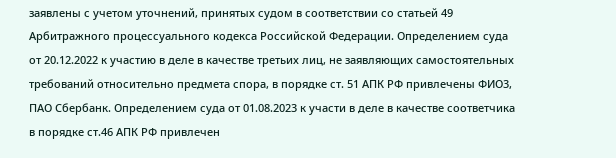заявлены с учетом уточнений, принятых судом в соответствии со статьей 49 Арбитражного процессуального кодекса Российской Федерации. Определением суда от 20.12.2022 к участию в деле в качестве третьих лиц, не заявляющих самостоятельных требований относительно предмета спора, в порядке ст. 51 АПК РФ привлечены ФИО3, ПАО Сбербанк. Определением суда от 01.08.2023 к участи в деле в качестве соответчика в порядке ст.46 АПК РФ привлечен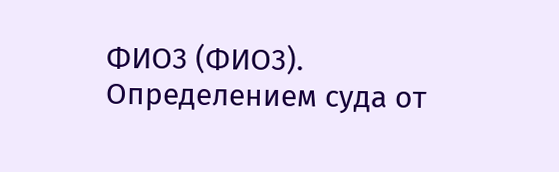ФИО3 (ФИО3). Определением суда от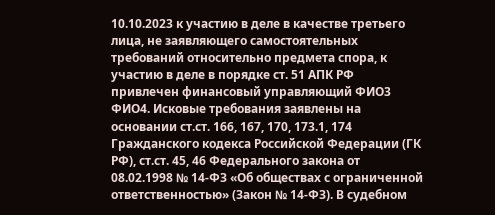10.10.2023 к участию в деле в качестве третьего лица, не заявляющего самостоятельных требований относительно предмета спора, к участию в деле в порядке ст. 51 АПК РФ привлечен финансовый управляющий ФИО3 ФИО4. Исковые требования заявлены на основании ст.ст. 166, 167, 170, 173.1, 174 Гражданского кодекса Российской Федерации (ГК РФ), ст.ст. 45, 46 Федерального закона от 08.02.1998 № 14-ФЗ «Об обществах с ограниченной ответственностью» (Закон № 14-ФЗ). В судебном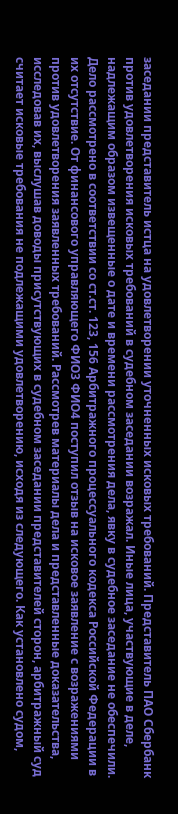заседании представитель истца на удовлетворении уточненных исковых требований. Представитель ПАО Сбербанк против удовлетворения исковых требований в судебном заседании возражал. Иные лица, участвующие в деле, надлежащим образом извещенные о дате и времени рассмотрения дела, явку в судебное заседание не обеспечили. Дело рассмотрено в соответствии со ст.ст. 123, 156 Арбитражного процессуального кодекса Российской Федерации в их отсутствие. От финансового управляющего ФИО3 ФИО4 поступил отзыв на исковое заявление с возражениями против удовлетворения заявленных требований. Рассмотрев материалы дела и представленные доказательства, исследовав их, выслушав доводы присутствующих в судебном заседании представителей сторон, арбитражный суд считает исковые требования не подлежащими удовлетворению, исходя из следующего. Как установлено судом,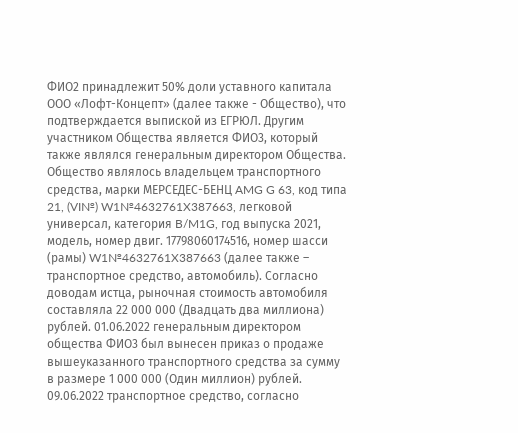ФИО2 принадлежит 50% доли уставного капитала ООО «Лофт-Концепт» (далее также - Общество), что подтверждается выпиской из ЕГРЮЛ. Другим участником Общества является ФИО3, который также являлся генеральным директором Общества. Общество являлось владельцем транспортного средства, марки МЕРСЕДЕС-БЕНЦ AMG G 63, код типа 21, (VI№) W1№4632761X387663, легковой универсал, категория B/M1G, год выпуска 2021, модель, номер двиг. 17798060174516, номер шасси (рамы) W1№4632761X387663 (далее также – транспортное средство, автомобиль). Согласно доводам истца, рыночная стоимость автомобиля составляла 22 000 000 (Двадцать два миллиона) рублей. 01.06.2022 генеральным директором общества ФИО3 был вынесен приказ о продаже вышеуказанного транспортного средства за сумму в размере 1 000 000 (Один миллион) рублей. 09.06.2022 транспортное средство, согласно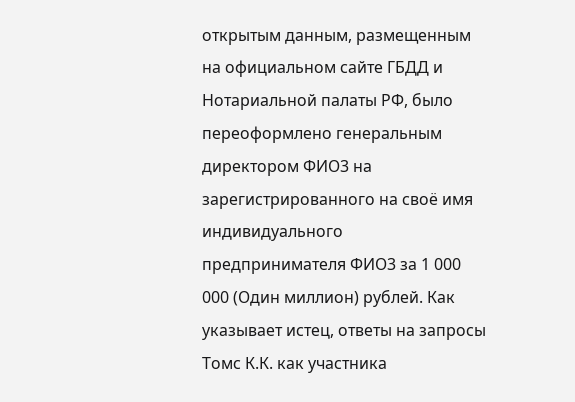открытым данным, размещенным на официальном сайте ГБДД и Нотариальной палаты РФ, было переоформлено генеральным директором ФИО3 на зарегистрированного на своё имя индивидуального предпринимателя ФИО3 за 1 000 000 (Один миллион) рублей. Как указывает истец, ответы на запросы Томс К.К. как участника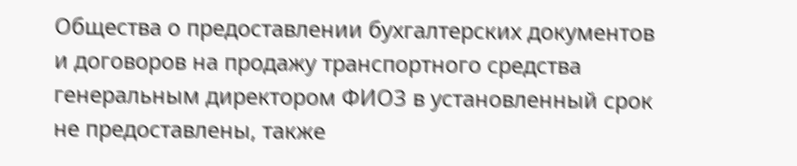Общества о предоставлении бухгалтерских документов и договоров на продажу транспортного средства генеральным директором ФИО3 в установленный срок не предоставлены, также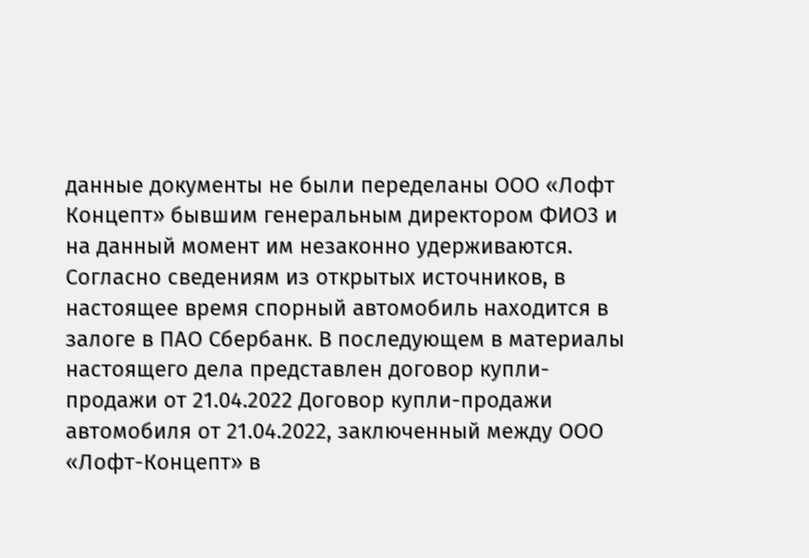данные документы не были переделаны ООО «Лофт Концепт» бывшим генеральным директором ФИО3 и на данный момент им незаконно удерживаются. Согласно сведениям из открытых источников, в настоящее время спорный автомобиль находится в залоге в ПАО Сбербанк. В последующем в материалы настоящего дела представлен договор купли-продажи от 21.04.2022 Договор купли-продажи автомобиля от 21.04.2022, заключенный между ООО «Лофт-Концепт» в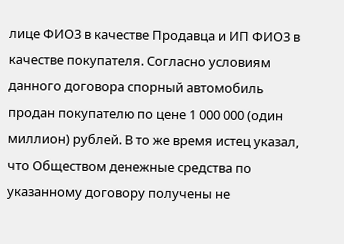лице ФИО3 в качестве Продавца и ИП ФИО3 в качестве покупателя. Согласно условиям данного договора спорный автомобиль продан покупателю по цене 1 000 000 (один миллион) рублей. В то же время истец указал, что Обществом денежные средства по указанному договору получены не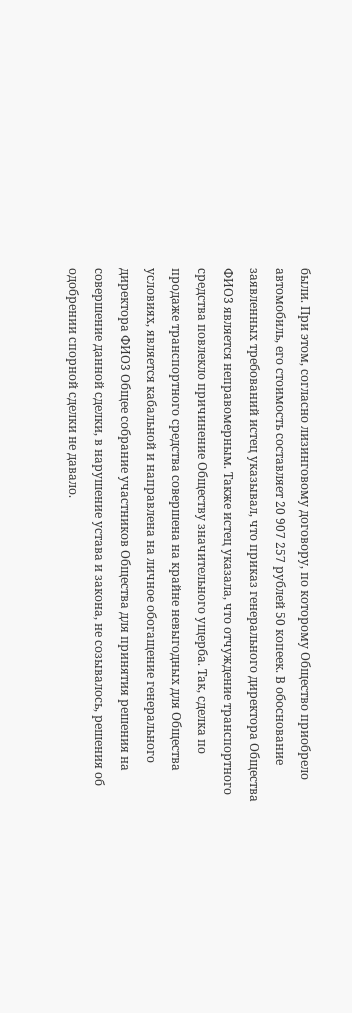были. При этом, согласно лизинговому договору, по которому Общество приобрело автомобиль, его стоимость составляет 20 907 257 рублей 50 копеек. В обоснование заявленных требований истец указывал, что приказ генерального директора Общества ФИО3 является неправомерным. Также истец указала, что отчуждение транспортного средства повлекло причинение Обществу значительного ущерба. Так, сделка по продаже транспортного средства совершена на крайне невыгодных для Общества условиях, является кабальной и направлена на личное обогащение генерального директора ФИО3 Общее собрание участников Общества для принятия решения на совершение данной сделки, в нарушение устава и закона, не созывалось, решения об одобрении спорной сделки не давало.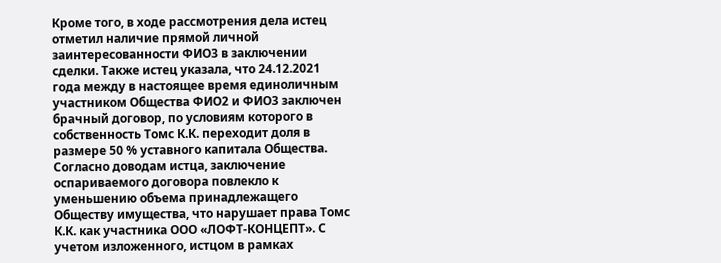Кроме того, в ходе рассмотрения дела истец отметил наличие прямой личной заинтересованности ФИО3 в заключении сделки. Также истец указала, что 24.12.2021 года между в настоящее время единоличным участником Общества ФИО2 и ФИО3 заключен брачный договор, по условиям которого в собственность Томс К.К. переходит доля в размере 50 % уставного капитала Общества. Согласно доводам истца, заключение оспариваемого договора повлекло к уменьшению объема принадлежащего Обществу имущества, что нарушает права Томс К.К. как участника ООО «ЛОФТ-КОНЦЕПТ». С учетом изложенного, истцом в рамках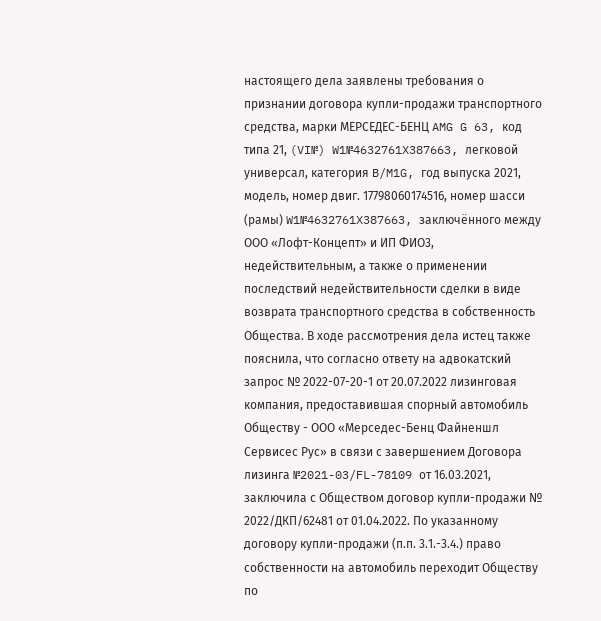настоящего дела заявлены требования о признании договора купли-продажи транспортного средства, марки МЕРСЕДЕС-БЕНЦ AMG G 63, код типа 21, (VI№) W1№4632761X387663, легковой универсал, категория B/M1G, год выпуска 2021, модель, номер двиг. 17798060174516, номер шасси (рамы) W1№4632761X387663, заключённого между ООО «Лофт-Концепт» и ИП ФИО3, недействительным, а также о применении последствий недействительности сделки в виде возврата транспортного средства в собственность Общества. В ходе рассмотрения дела истец также пояснила, что согласно ответу на адвокатский запрос № 2022-07-20-1 от 20.07.2022 лизинговая компания, предоставившая спорный автомобиль Обществу - ООО «Мерседес-Бенц Файненшл Сервисес Рус» в связи с завершением Договора лизинга №2021-03/FL-78109 от 16.03.2021, заключила с Обществом договор купли-продажи № 2022/ДКП/62481 от 01.04.2022. По указанному договору купли-продажи (п.п. 3.1.-3.4.) право собственности на автомобиль переходит Обществу по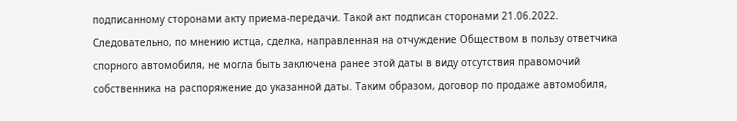подписанному сторонами акту приема-передачи. Такой акт подписан сторонами 21.06.2022. Следовательно, по мнению истца, сделка, направленная на отчуждение Обществом в пользу ответчика спорного автомобиля, не могла быть заключена ранее этой даты в виду отсутствия правомочий собственника на распоряжение до указанной даты. Таким образом, договор по продаже автомобиля,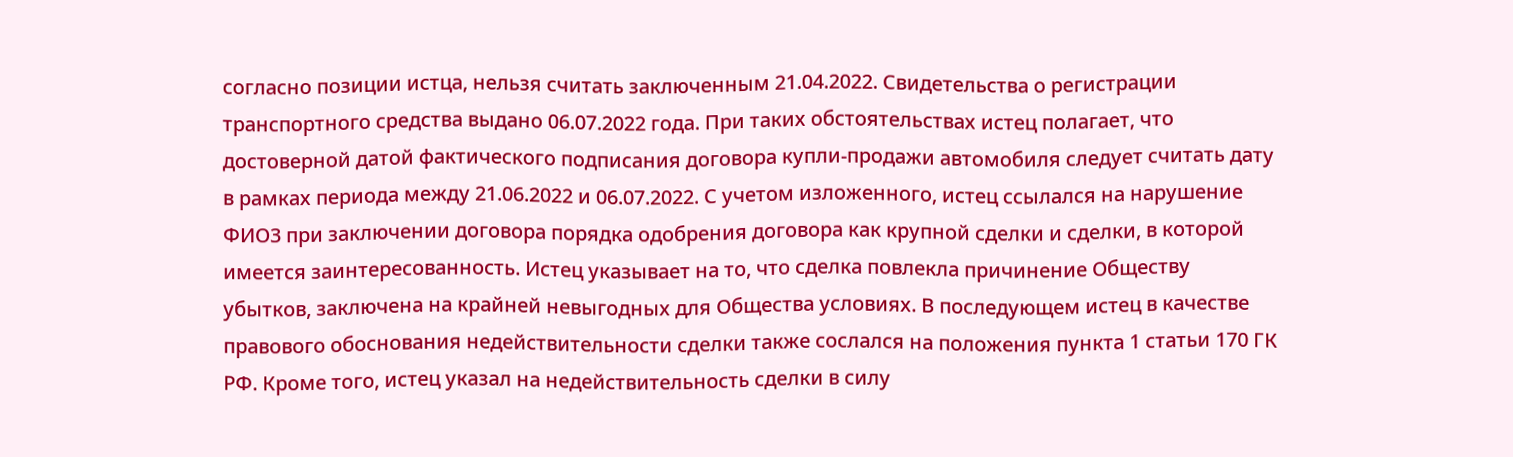согласно позиции истца, нельзя считать заключенным 21.04.2022. Свидетельства о регистрации транспортного средства выдано 06.07.2022 года. При таких обстоятельствах истец полагает, что достоверной датой фактического подписания договора купли-продажи автомобиля следует считать дату в рамках периода между 21.06.2022 и 06.07.2022. С учетом изложенного, истец ссылался на нарушение ФИО3 при заключении договора порядка одобрения договора как крупной сделки и сделки, в которой имеется заинтересованность. Истец указывает на то, что сделка повлекла причинение Обществу убытков, заключена на крайней невыгодных для Общества условиях. В последующем истец в качестве правового обоснования недействительности сделки также сослался на положения пункта 1 статьи 170 ГК РФ. Кроме того, истец указал на недействительность сделки в силу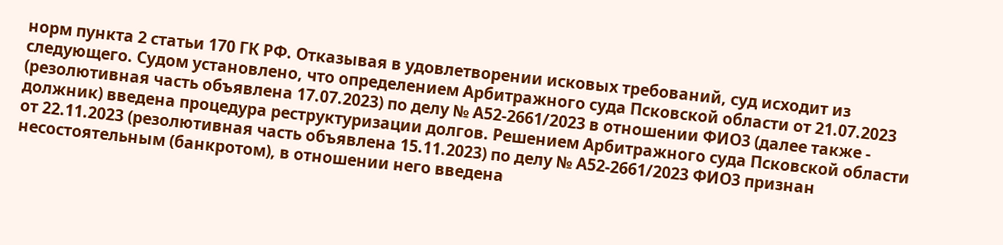норм пункта 2 статьи 170 ГК РФ. Отказывая в удовлетворении исковых требований, суд исходит из следующего. Судом установлено, что определением Арбитражного суда Псковской области от 21.07.2023 (резолютивная часть объявлена 17.07.2023) по делу № А52-2661/2023 в отношении ФИО3 (далее также - должник) введена процедура реструктуризации долгов. Решением Арбитражного суда Псковской области от 22.11.2023 (резолютивная часть объявлена 15.11.2023) по делу № А52-2661/2023 ФИО3 признан несостоятельным (банкротом), в отношении него введена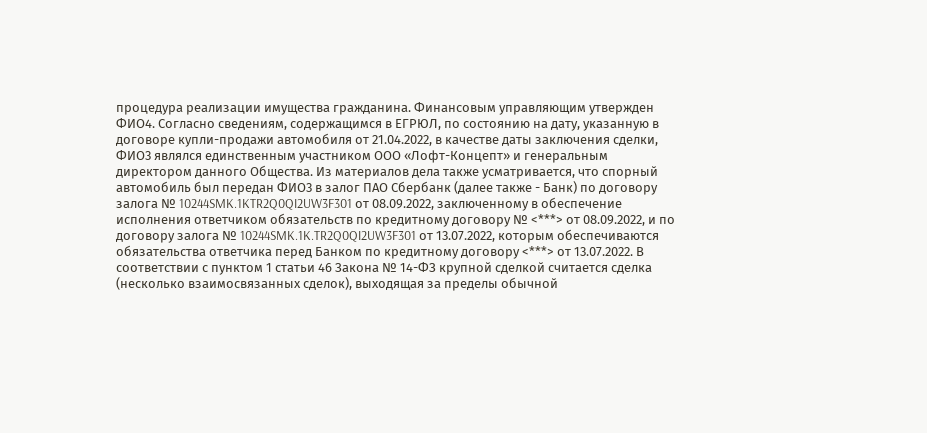процедура реализации имущества гражданина. Финансовым управляющим утвержден ФИО4. Согласно сведениям, содержащимся в ЕГРЮЛ, по состоянию на дату, указанную в договоре купли-продажи автомобиля от 21.04.2022, в качестве даты заключения сделки, ФИО3 являлся единственным участником ООО «Лофт-Концепт» и генеральным директором данного Общества. Из материалов дела также усматривается, что спорный автомобиль был передан ФИО3 в залог ПАО Сбербанк (далее также - Банк) по договору залога № 10244SMK.1KTR2Q0QI2UW3F301 от 08.09.2022, заключенному в обеспечение исполнения ответчиком обязательств по кредитному договору № <***> от 08.09.2022, и по договору залога № 10244SMK.1K.TR2Q0QI2UW3F301 от 13.07.2022, которым обеспечиваются обязательства ответчика перед Банком по кредитному договору <***> от 13.07.2022. В соответствии с пунктом 1 статьи 46 Закона № 14-ФЗ крупной сделкой считается сделка (несколько взаимосвязанных сделок), выходящая за пределы обычной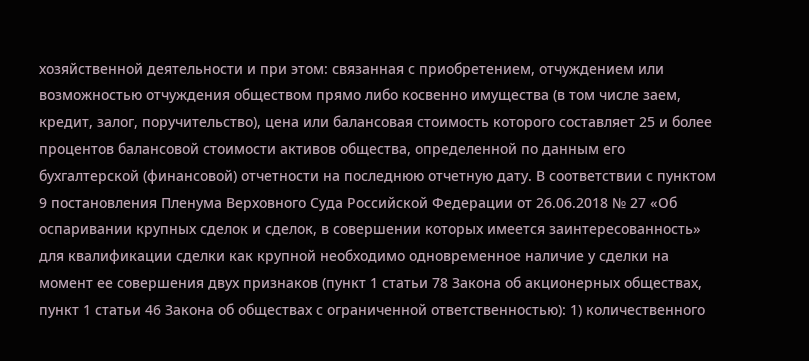хозяйственной деятельности и при этом: связанная с приобретением, отчуждением или возможностью отчуждения обществом прямо либо косвенно имущества (в том числе заем, кредит, залог, поручительство), цена или балансовая стоимость которого составляет 25 и более процентов балансовой стоимости активов общества, определенной по данным его бухгалтерской (финансовой) отчетности на последнюю отчетную дату. В соответствии с пунктом 9 постановления Пленума Верховного Суда Российской Федерации от 26.06.2018 № 27 «Об оспаривании крупных сделок и сделок, в совершении которых имеется заинтересованность» для квалификации сделки как крупной необходимо одновременное наличие у сделки на момент ее совершения двух признаков (пункт 1 статьи 78 Закона об акционерных обществах, пункт 1 статьи 46 Закона об обществах с ограниченной ответственностью): 1) количественного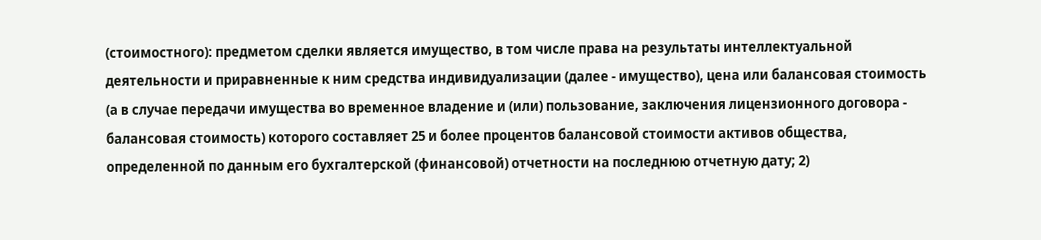(стоимостного): предметом сделки является имущество, в том числе права на результаты интеллектуальной деятельности и приравненные к ним средства индивидуализации (далее - имущество), цена или балансовая стоимость (а в случае передачи имущества во временное владение и (или) пользование, заключения лицензионного договора - балансовая стоимость) которого составляет 25 и более процентов балансовой стоимости активов общества, определенной по данным его бухгалтерской (финансовой) отчетности на последнюю отчетную дату; 2)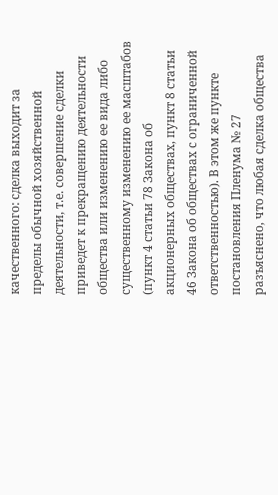качественного: сделка выходит за пределы обычной хозяйственной деятельности, т.е. совершение сделки приведет к прекращению деятельности общества или изменению ее вида либо существенному изменению ее масштабов (пункт 4 статьи 78 Закона об акционерных обществах, пункт 8 статьи 46 Закона об обществах с ограниченной ответственностью). В этом же пункте постановления Пленума № 27 разъяснено, что любая сделка общества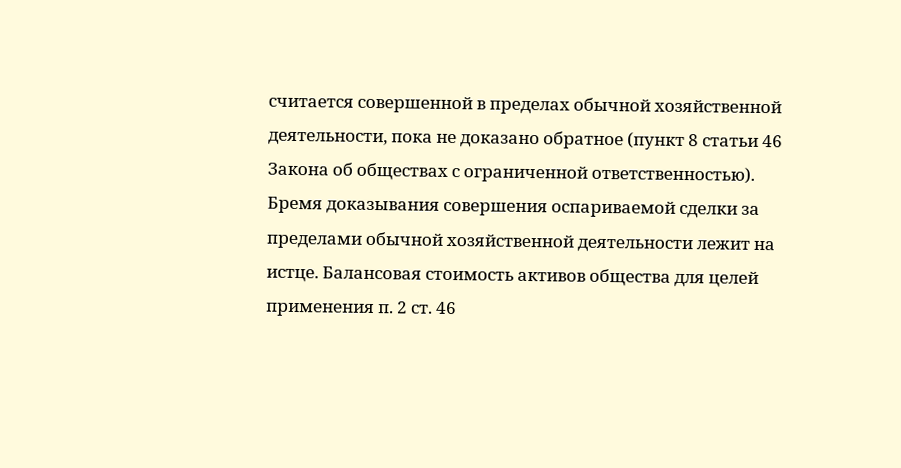считается совершенной в пределах обычной хозяйственной деятельности, пока не доказано обратное (пункт 8 статьи 46 Закона об обществах с ограниченной ответственностью). Бремя доказывания совершения оспариваемой сделки за пределами обычной хозяйственной деятельности лежит на истце. Балансовая стоимость активов общества для целей применения п. 2 ст. 46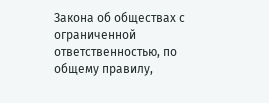Закона об обществах с ограниченной ответственностью, по общему правилу,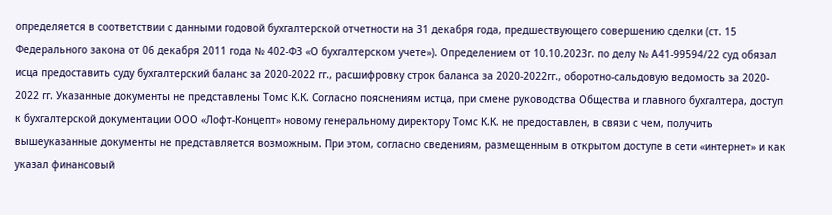определяется в соответствии с данными годовой бухгалтерской отчетности на 31 декабря года, предшествующего совершению сделки (ст. 15 Федерального закона от 06 декабря 2011 года № 402-ФЗ «О бухгалтерском учете»). Определением от 10.10.2023г. по делу № А41-99594/22 суд обязал исца предоставить суду бухгалтерский баланс за 2020-2022 гг., расшифровку строк баланса за 2020-2022гг., оборотно-сальдовую ведомость за 2020- 2022 гг. Указанные документы не представлены Томс К.К. Согласно пояснениям истца, при смене руководства Общества и главного бухгалтера, доступ к бухгалтерской документации ООО «Лофт-Концепт» новому генеральному директору Томс К.К. не предоставлен, в связи с чем, получить вышеуказанные документы не представляется возможным. При этом, согласно сведениям, размещенным в открытом доступе в сети «интернет» и как указал финансовый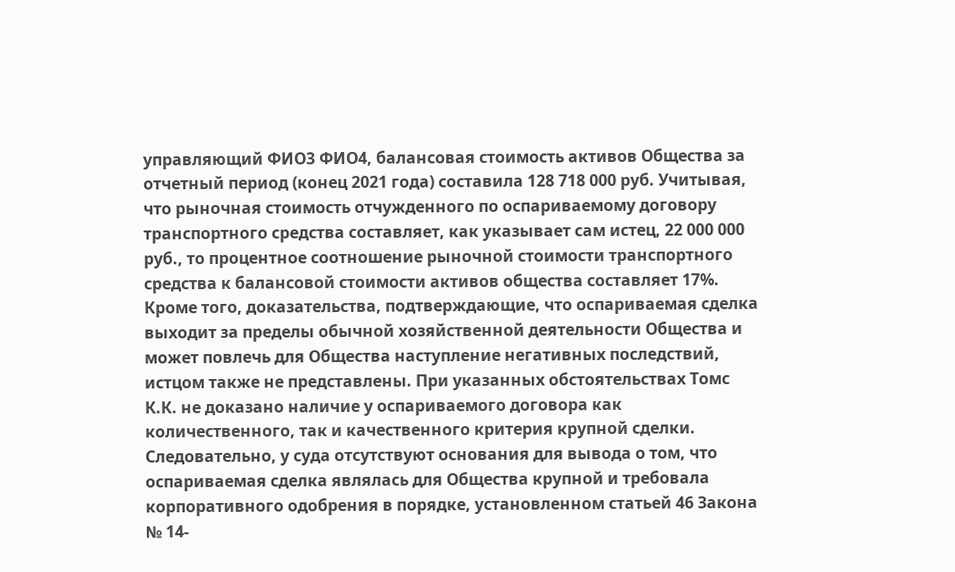управляющий ФИО3 ФИО4, балансовая стоимость активов Общества за отчетный период (конец 2021 года) составила 128 718 000 руб. Учитывая, что рыночная стоимость отчужденного по оспариваемому договору транспортного средства составляет, как указывает сам истец, 22 000 000 руб., то процентное соотношение рыночной стоимости транспортного средства к балансовой стоимости активов общества составляет 17%. Кроме того, доказательства, подтверждающие, что оспариваемая сделка выходит за пределы обычной хозяйственной деятельности Общества и может повлечь для Общества наступление негативных последствий, истцом также не представлены. При указанных обстоятельствах Томс К.К. не доказано наличие у оспариваемого договора как количественного, так и качественного критерия крупной сделки. Следовательно, у суда отсутствуют основания для вывода о том, что оспариваемая сделка являлась для Общества крупной и требовала корпоративного одобрения в порядке, установленном статьей 46 Закона № 14-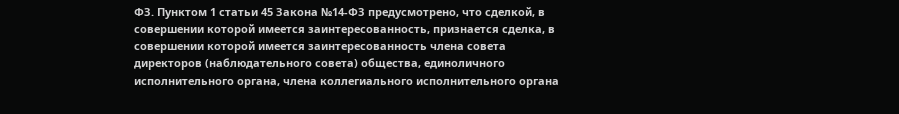ФЗ. Пунктом 1 статьи 45 Закона №14-ФЗ предусмотрено, что сделкой, в совершении которой имеется заинтересованность, признается сделка, в совершении которой имеется заинтересованность члена совета директоров (наблюдательного совета) общества, единоличного исполнительного органа, члена коллегиального исполнительного органа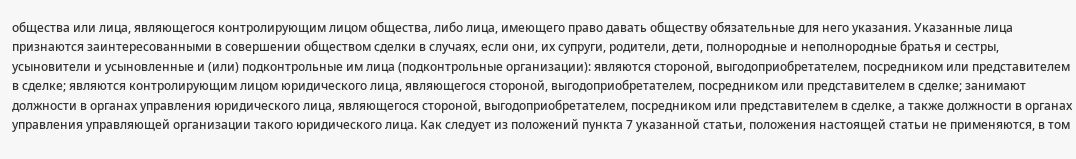общества или лица, являющегося контролирующим лицом общества, либо лица, имеющего право давать обществу обязательные для него указания. Указанные лица признаются заинтересованными в совершении обществом сделки в случаях, если они, их супруги, родители, дети, полнородные и неполнородные братья и сестры, усыновители и усыновленные и (или) подконтрольные им лица (подконтрольные организации): являются стороной, выгодоприобретателем, посредником или представителем в сделке; являются контролирующим лицом юридического лица, являющегося стороной, выгодоприобретателем, посредником или представителем в сделке; занимают должности в органах управления юридического лица, являющегося стороной, выгодоприобретателем, посредником или представителем в сделке, а также должности в органах управления управляющей организации такого юридического лица. Как следует из положений пункта 7 указанной статьи, положения настоящей статьи не применяются, в том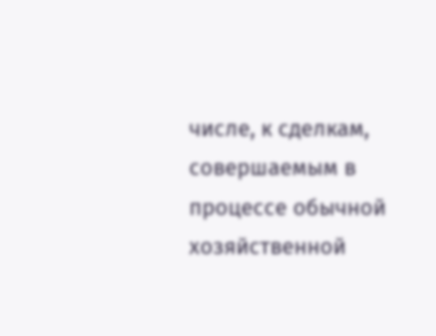числе, к сделкам, совершаемым в процессе обычной хозяйственной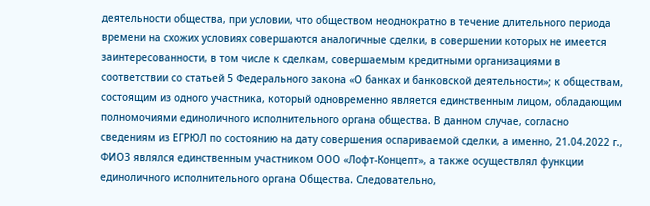деятельности общества, при условии, что обществом неоднократно в течение длительного периода времени на схожих условиях совершаются аналогичные сделки, в совершении которых не имеется заинтересованности, в том числе к сделкам, совершаемым кредитными организациями в соответствии со статьей 5 Федерального закона «О банках и банковской деятельности»; к обществам, состоящим из одного участника, который одновременно является единственным лицом, обладающим полномочиями единоличного исполнительного органа общества. В данном случае, согласно сведениям из ЕГРЮЛ по состоянию на дату совершения оспариваемой сделки, а именно, 21.04.2022 г., ФИО3 являлся единственным участником ООО «Лофт-Концепт», а также осуществлял функции единоличного исполнительного органа Общества. Следовательно,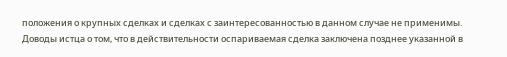положения о крупных сделках и сделках с заинтересованностью в данном случае не применимы. Доводы истца о том, что в действительности оспариваемая сделка заключена позднее указанной в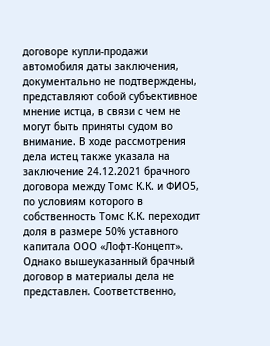договоре купли-продажи автомобиля даты заключения, документально не подтверждены, представляют собой субъективное мнение истца, в связи с чем не могут быть приняты судом во внимание. В ходе рассмотрения дела истец также указала на заключение 24.12.2021 брачного договора между Томс К.К. и ФИО5, по условиям которого в собственность Томс К.К. переходит доля в размере 50% уставного капитала ООО «Лофт-Концепт». Однако вышеуказанный брачный договор в материалы дела не представлен. Соответственно,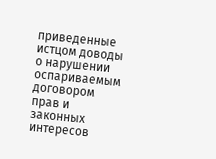приведенные истцом доводы о нарушении оспариваемым договором прав и законных интересов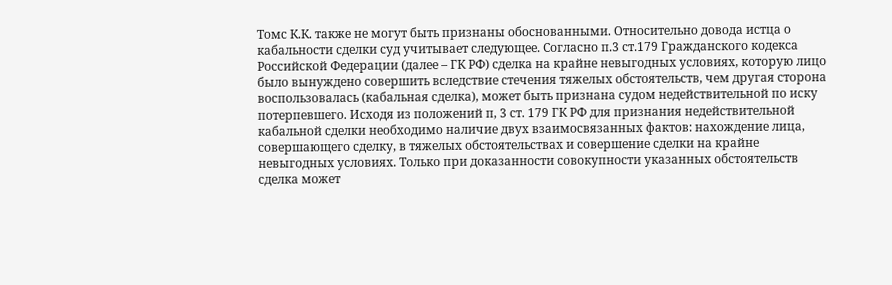Томс К.К. также не могут быть признаны обоснованными. Относительно довода истца о кабальности сделки суд учитывает следующее. Согласно п.3 ст.179 Гражданского кодекса Российской Федерации (далее – ГК РФ) сделка на крайне невыгодных условиях, которую лицо было вынуждено совершить вследствие стечения тяжелых обстоятельств, чем другая сторона воспользовалась (кабальная сделка), может быть признана судом недействительной по иску потерпевшего. Исходя из положений п, 3 ст. 179 ГК РФ для признания недействительной кабальной сделки необходимо наличие двух взаимосвязанных фактов: нахождение лица, совершающего сделку, в тяжелых обстоятельствах и совершение сделки на крайне невыгодных условиях. Только при доказанности совокупности указанных обстоятельств сделка может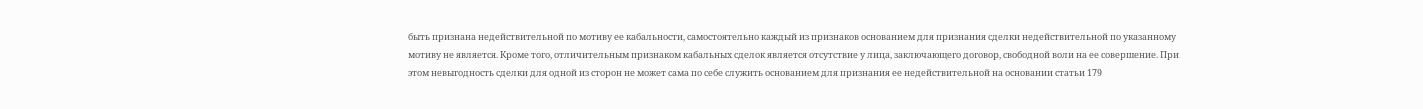быть признана недействительной по мотиву ее кабальности, самостоятельно каждый из признаков основанием для признания сделки недействительной по указанному мотиву не является. Кроме того, отличительным признаком кабальных сделок является отсутствие у лица, заключающего договор, свободной воли на ее совершение. При этом невыгодность сделки для одной из сторон не может сама по себе служить основанием для признания ее недействительной на основании статьи 179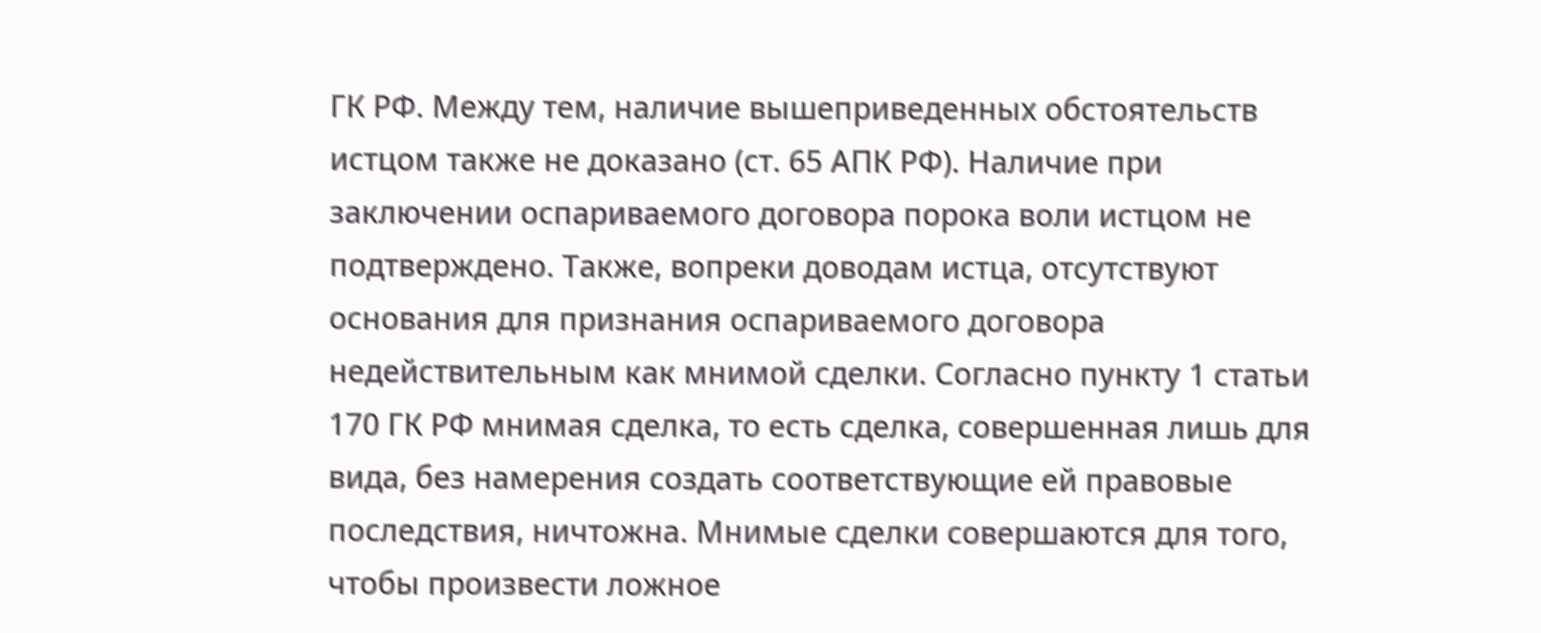ГК РФ. Между тем, наличие вышеприведенных обстоятельств истцом также не доказано (ст. 65 АПК РФ). Наличие при заключении оспариваемого договора порока воли истцом не подтверждено. Также, вопреки доводам истца, отсутствуют основания для признания оспариваемого договора недействительным как мнимой сделки. Согласно пункту 1 статьи 170 ГК РФ мнимая сделка, то есть сделка, совершенная лишь для вида, без намерения создать соответствующие ей правовые последствия, ничтожна. Мнимые сделки совершаются для того, чтобы произвести ложное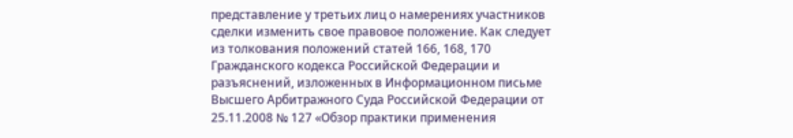представление у третьих лиц о намерениях участников сделки изменить свое правовое положение. Как следует из толкования положений статей 166, 168, 170 Гражданского кодекса Российской Федерации и разъяснений, изложенных в Информационном письме Высшего Арбитражного Суда Российской Федерации от 25.11.2008 № 127 «Обзор практики применения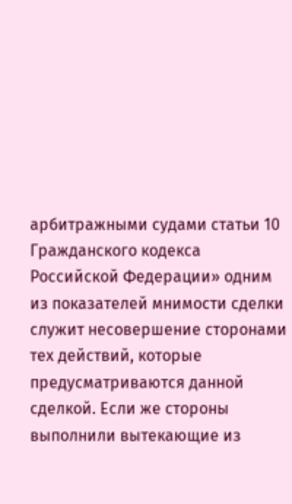арбитражными судами статьи 10 Гражданского кодекса Российской Федерации» одним из показателей мнимости сделки служит несовершение сторонами тех действий, которые предусматриваются данной сделкой. Если же стороны выполнили вытекающие из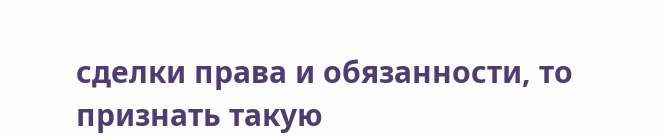сделки права и обязанности, то признать такую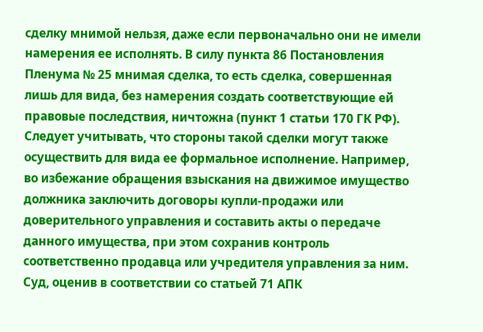сделку мнимой нельзя, даже если первоначально они не имели намерения ее исполнять. В силу пункта 86 Постановления Пленума № 25 мнимая сделка, то есть сделка, совершенная лишь для вида, без намерения создать соответствующие ей правовые последствия, ничтожна (пункт 1 статьи 170 ГК РФ). Следует учитывать, что стороны такой сделки могут также осуществить для вида ее формальное исполнение. Например, во избежание обращения взыскания на движимое имущество должника заключить договоры купли-продажи или доверительного управления и составить акты о передаче данного имущества, при этом сохранив контроль соответственно продавца или учредителя управления за ним. Суд, оценив в соответствии со статьей 71 АПК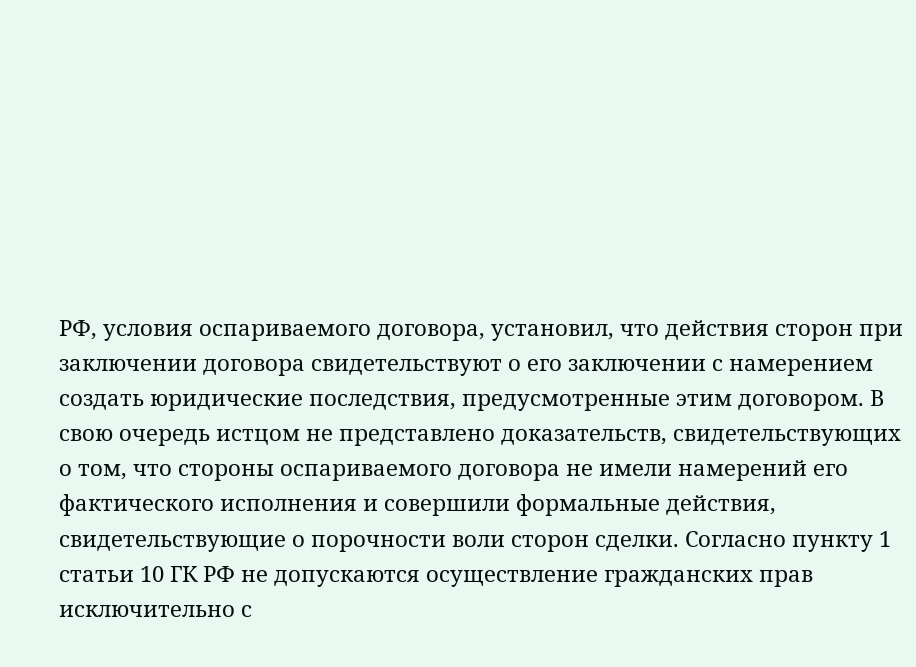РФ, условия оспариваемого договора, установил, что действия сторон при заключении договора свидетельствуют о его заключении с намерением создать юридические последствия, предусмотренные этим договором. В свою очередь истцом не представлено доказательств, свидетельствующих о том, что стороны оспариваемого договора не имели намерений его фактического исполнения и совершили формальные действия, свидетельствующие о порочности воли сторон сделки. Согласно пункту 1 статьи 10 ГК РФ не допускаются осуществление гражданских прав исключительно с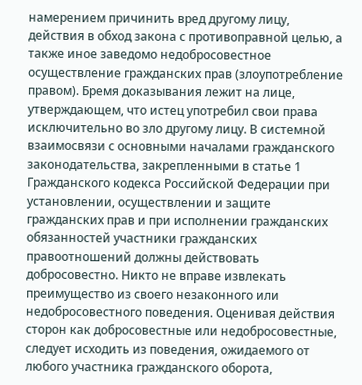намерением причинить вред другому лицу, действия в обход закона с противоправной целью, а также иное заведомо недобросовестное осуществление гражданских прав (злоупотребление правом). Бремя доказывания лежит на лице, утверждающем, что истец употребил свои права исключительно во зло другому лицу. В системной взаимосвязи с основными началами гражданского законодательства, закрепленными в статье 1 Гражданского кодекса Российской Федерации при установлении, осуществлении и защите гражданских прав и при исполнении гражданских обязанностей участники гражданских правоотношений должны действовать добросовестно. Никто не вправе извлекать преимущество из своего незаконного или недобросовестного поведения. Оценивая действия сторон как добросовестные или недобросовестные, следует исходить из поведения, ожидаемого от любого участника гражданского оборота,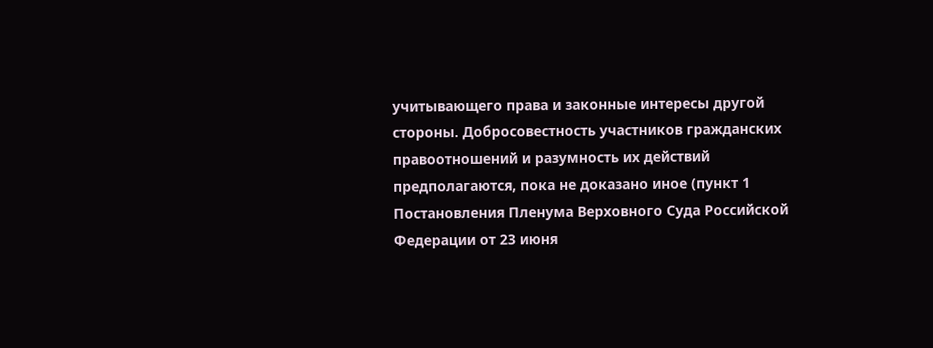учитывающего права и законные интересы другой стороны. Добросовестность участников гражданских правоотношений и разумность их действий предполагаются, пока не доказано иное (пункт 1 Постановления Пленума Верховного Суда Российской Федерации от 23 июня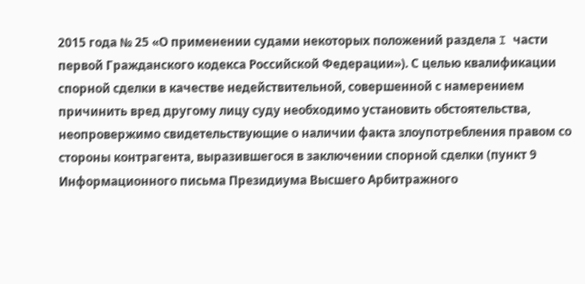2015 года № 25 «О применении судами некоторых положений раздела I части первой Гражданского кодекса Российской Федерации»). С целью квалификации спорной сделки в качестве недействительной, совершенной с намерением причинить вред другому лицу суду необходимо установить обстоятельства, неопровержимо свидетельствующие о наличии факта злоупотребления правом со стороны контрагента, выразившегося в заключении спорной сделки (пункт 9 Информационного письма Президиума Высшего Арбитражного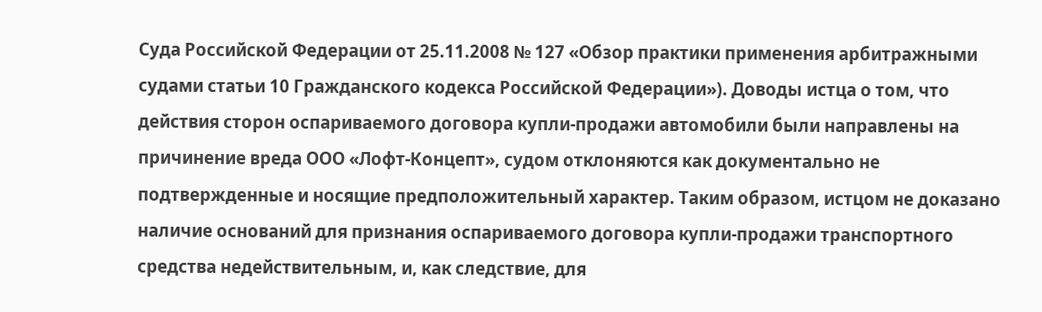Суда Российской Федерации от 25.11.2008 № 127 «Обзор практики применения арбитражными судами статьи 10 Гражданского кодекса Российской Федерации»). Доводы истца о том, что действия сторон оспариваемого договора купли-продажи автомобили были направлены на причинение вреда ООО «Лофт-Концепт», судом отклоняются как документально не подтвержденные и носящие предположительный характер. Таким образом, истцом не доказано наличие оснований для признания оспариваемого договора купли-продажи транспортного средства недействительным, и, как следствие, для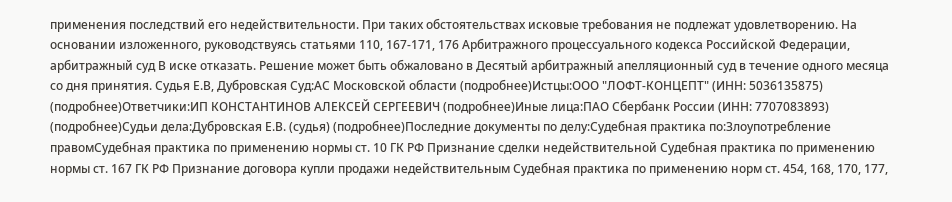применения последствий его недействительности. При таких обстоятельствах исковые требования не подлежат удовлетворению. На основании изложенного, руководствуясь статьями 110, 167-171, 176 Арбитражного процессуального кодекса Российской Федерации, арбитражный суд В иске отказать. Решение может быть обжаловано в Десятый арбитражный апелляционный суд в течение одного месяца со дня принятия. Судья Е.В, Дубровская Суд:АС Московской области (подробнее)Истцы:ООО "ЛОФТ-КОНЦЕПТ" (ИНН: 5036135875) (подробнее)Ответчики:ИП КОНСТАНТИНОВ АЛЕКСЕЙ СЕРГЕЕВИЧ (подробнее)Иные лица:ПАО Сбербанк России (ИНН: 7707083893) (подробнее)Судьи дела:Дубровская Е.В. (судья) (подробнее)Последние документы по делу:Судебная практика по:Злоупотребление правомСудебная практика по применению нормы ст. 10 ГК РФ Признание сделки недействительной Судебная практика по применению нормы ст. 167 ГК РФ Признание договора купли продажи недействительным Судебная практика по применению норм ст. 454, 168, 170, 177,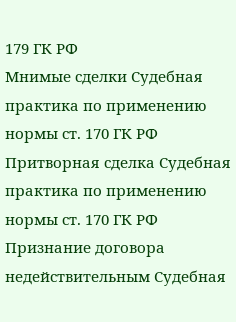179 ГК РФ
Мнимые сделки Судебная практика по применению нормы ст. 170 ГК РФ Притворная сделка Судебная практика по применению нормы ст. 170 ГК РФ Признание договора недействительным Судебная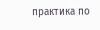практика по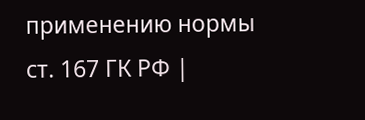применению нормы ст. 167 ГК РФ |